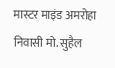मास्टर माइंड अमरोहा निवासी मो. सुहैल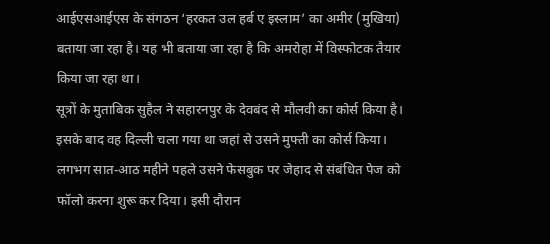आईएसआईएस के संगठन ‘हरकत उल हर्ब ए इस्लाम’ का अमीर (मुखिया) बताया जा रहा है। यह भी बताया जा रहा है कि अमरोहा में विस्फोटक तैयार किया जा रहा था।
सूत्रों के मुताबिक सुहैल ने सहारनपुर के देवबंद से मौलवी का कोर्स किया है। इसके बाद वह दिल्ली चला गया था जहां से उसने मुफ्ती का कोर्स किया। लगभग सात-आठ महीने पहले उसने फेसबुक पर जेहाद से संबंधित पेज को फॉलो करना शुरू कर दिया। इसी दौरान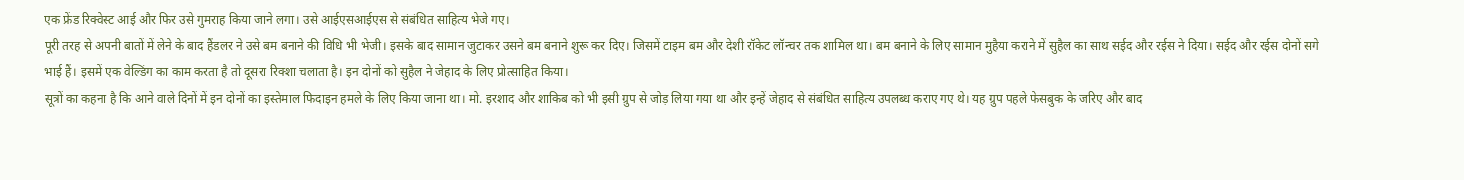एक फ्रेंड रिक्वेस्ट आई और फिर उसे गुमराह किया जाने लगा। उसे आईएसआईएस से संबंधित साहित्य भेजे गए।
पूरी तरह से अपनी बातों में लेने के बाद हैंडलर ने उसे बम बनाने की विधि भी भेजी। इसके बाद सामान जुटाकर उसने बम बनाने शुरू कर दिए। जिसमें टाइम बम और देशी रॉकेट लॉन्चर तक शामिल था। बम बनाने के लिए सामान मुहैया कराने में सुहैल का साथ सईद और रईस ने दिया। सईद और रईस दोनों सगे भाई हैं। इसमें एक वेल्डिंग का काम करता है तो दूसरा रिक्शा चलाता है। इन दोनों को सुहैल ने जेहाद के लिए प्रोत्साहित किया।
सूत्रों का कहना है कि आने वाले दिनों में इन दोनों का इस्तेमाल फिदाइन हमले के लिए किया जाना था। मो. इरशाद और शाकिब को भी इसी ग्रुप से जोड़ लिया गया था और इन्हें जेहाद से संबंधित साहित्य उपलब्ध कराए गए थे। यह ग्रुप पहले फेसबुक के जरिए और बाद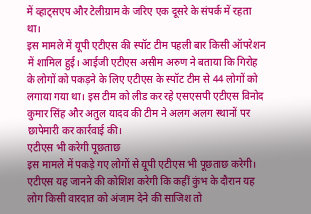में व्हाट्सएप और टेलीग्राम के जरिए एक दूसरे के संपर्क में रहता था।
इस मामले में यूपी एटीएस की स्पॉट टीम पहली बार किसी ऑपरेशन में शामिल हुई। आईजी एटीएस असीम अरुण ने बताया कि गिरोह के लोगों को पकड़ने के लिए एटीएस के स्पॉट टीम से 44 लोगों को लगाया गया था। इस टीम को लीड कर रहे एसएसपी एटीएस विनोद कुमार सिंह और अतुल यादव की टीम ने अलग अलग स्थानों पर छापेमारी कर कार्रवाई की।
एटीएस भी करेगी पूछताछ
इस मामले में पकड़े गए लोगों से यूपी एटीएस भी पूछताछ करेगी। एटीएस यह जानने की कोशिश करेगी कि कहीं कुंभ के दौरान यह लोग किसी वारदात को अंजाम देने की साजिश तो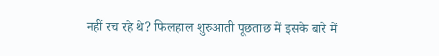नहीं रच रहे थे? फिलहाल शुरुआती पूछताछ में इसके बारे में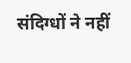संदिग्धों ने नहीं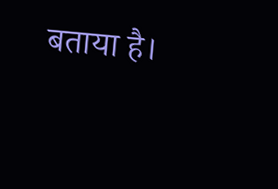बताया है।